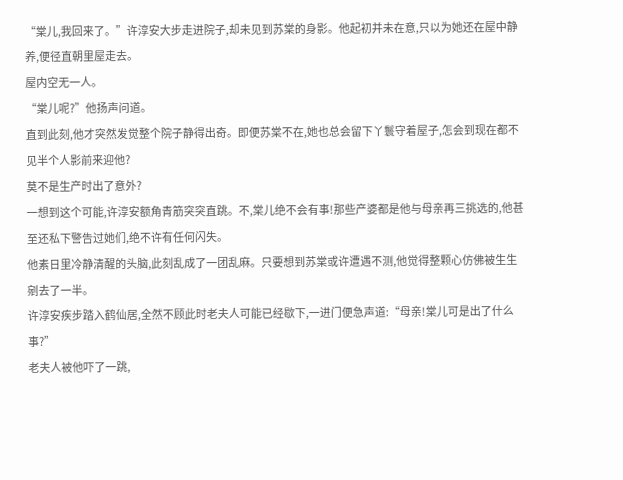“棠儿,我回来了。”许淳安大步走进院子,却未见到苏棠的身影。他起初并未在意,只以为她还在屋中静养,便径直朝里屋走去。
屋内空无一人。
“棠儿呢?”他扬声问道。
直到此刻,他才突然发觉整个院子静得出奇。即便苏棠不在,她也总会留下丫鬟守着屋子,怎会到现在都不见半个人影前来迎他?
莫不是生产时出了意外?
一想到这个可能,许淳安额角青筋突突直跳。不,棠儿绝不会有事!那些产婆都是他与母亲再三挑选的,他甚至还私下警告过她们,绝不许有任何闪失。
他素日里冷静清醒的头脑,此刻乱成了一团乱麻。只要想到苏棠或许遭遇不测,他觉得整颗心仿佛被生生剜去了一半。
许淳安疾步踏入鹤仙居,全然不顾此时老夫人可能已经歇下,一进门便急声道:“母亲!棠儿可是出了什么事?”
老夫人被他吓了一跳,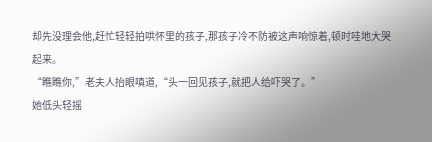却先没理会他,赶忙轻轻拍哄怀里的孩子,那孩子冷不防被这声响惊着,顿时哇地大哭起来。
“瞧瞧你,”老夫人抬眼嗔道,“头一回见孩子,就把人给吓哭了。”
她低头轻摇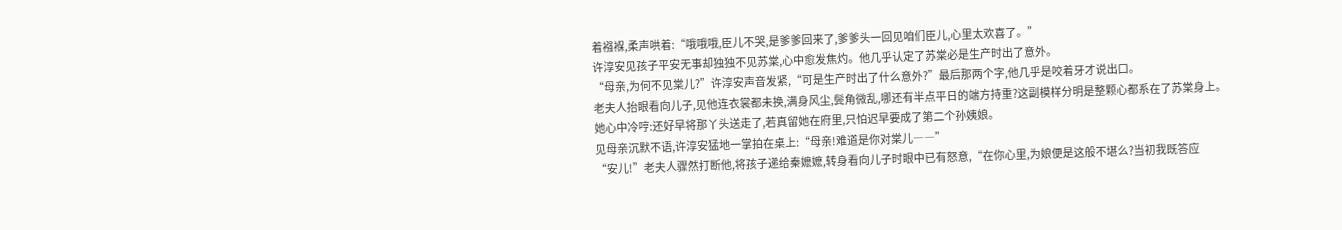着襁褓,柔声哄着:“哦哦哦,臣儿不哭,是爹爹回来了,爹爹头一回见咱们臣儿,心里太欢喜了。”
许淳安见孩子平安无事却独独不见苏棠,心中愈发焦灼。他几乎认定了苏棠必是生产时出了意外。
“母亲,为何不见棠儿?”许淳安声音发紧,“可是生产时出了什么意外?”最后那两个字,他几乎是咬着牙才说出口。
老夫人抬眼看向儿子,见他连衣裳都未换,满身风尘,鬓角微乱,哪还有半点平日的端方持重?这副模样分明是整颗心都系在了苏棠身上。
她心中冷哼:还好早将那丫头送走了,若真留她在府里,只怕迟早要成了第二个孙姨娘。
见母亲沉默不语,许淳安猛地一掌拍在桌上:“母亲!难道是你对棠儿――”
“安儿!”老夫人骤然打断他,将孩子递给秦嬷嬷,转身看向儿子时眼中已有怒意,“在你心里,为娘便是这般不堪么?当初我既答应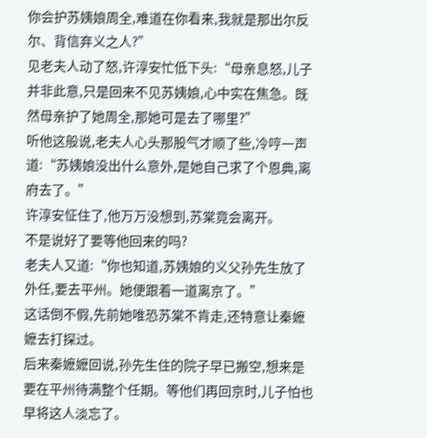你会护苏姨娘周全,难道在你看来,我就是那出尔反尔、背信弃义之人?”
见老夫人动了怒,许淳安忙低下头:“母亲息怒,儿子并非此意,只是回来不见苏姨娘,心中实在焦急。既然母亲护了她周全,那她可是去了哪里?”
听他这般说,老夫人心头那股气才顺了些,冷哼一声道:“苏姨娘没出什么意外,是她自己求了个恩典,离府去了。”
许淳安怔住了,他万万没想到,苏棠竟会离开。
不是说好了要等他回来的吗?
老夫人又道:“你也知道,苏姨娘的义父孙先生放了外任,要去平州。她便跟着一道离京了。”
这话倒不假,先前她唯恐苏棠不肯走,还特意让秦嬷嬷去打探过。
后来秦嬷嬷回说,孙先生住的院子早已搬空,想来是要在平州待满整个任期。等他们再回京时,儿子怕也早将这人淡忘了。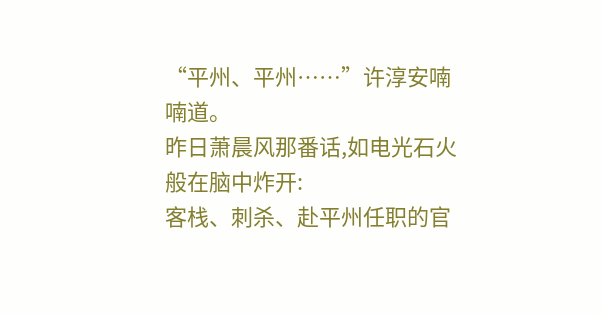“平州、平州……”许淳安喃喃道。
昨日萧晨风那番话,如电光石火般在脑中炸开:
客栈、刺杀、赴平州任职的官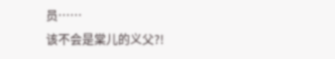员……
该不会是棠儿的义父?!